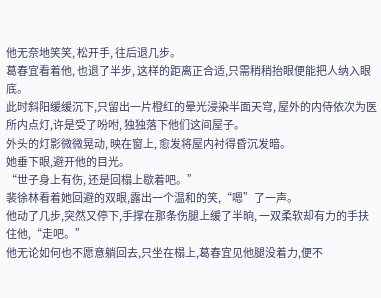他无奈地笑笑, 松开手, 往后退几步。
葛春宜看着他, 也退了半步, 这样的距离正合适,只需稍稍抬眼便能把人纳入眼底。
此时斜阳缓缓沉下,只留出一片橙红的晕光浸染半面天穹, 屋外的内侍依次为医所内点灯,许是受了吩咐, 独独落下他们这间屋子。
外头的灯影微微晃动, 映在窗上, 愈发将屋内衬得昏沉发暗。
她垂下眼,避开他的目光。
“世子身上有伤, 还是回榻上歇着吧。”
裴徐林看着她回避的双眼,露出一个温和的笑,“嗯”了一声。
他动了几步,突然又停下,手撑在那条伤腿上缓了半晌, 一双柔软却有力的手扶住他,“走吧。”
他无论如何也不愿意躺回去,只坐在榻上,葛春宜见他腿没着力,便不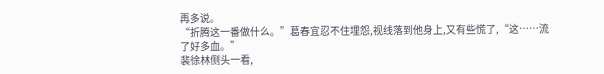再多说。
“折腾这一番做什么。”葛春宜忍不住埋怨,视线落到他身上,又有些慌了,“这……流了好多血。”
裴徐林侧头一看,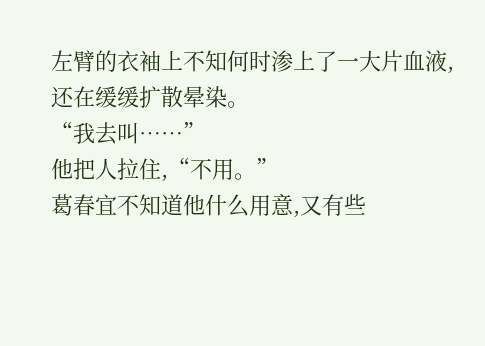左臂的衣袖上不知何时渗上了一大片血液,还在缓缓扩散晕染。
“我去叫……”
他把人拉住,“不用。”
葛春宜不知道他什么用意,又有些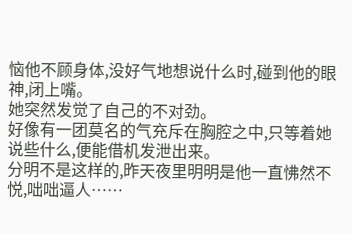恼他不顾身体,没好气地想说什么时,碰到他的眼神,闭上嘴。
她突然发觉了自己的不对劲。
好像有一团莫名的气充斥在胸腔之中,只等着她说些什么,便能借机发泄出来。
分明不是这样的,昨天夜里明明是他一直怫然不悦,咄咄逼人……